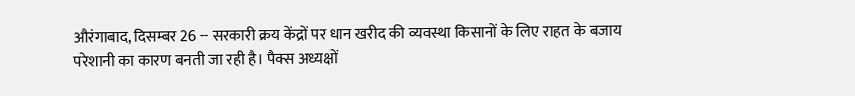औरंगाबाद, दिसम्बर 26 -- सरकारी क्रय केंद्रों पर धान खरीद की व्यवस्था किसानों के लिए राहत के बजाय परेशानी का कारण बनती जा रही है। पैक्स अध्यक्षों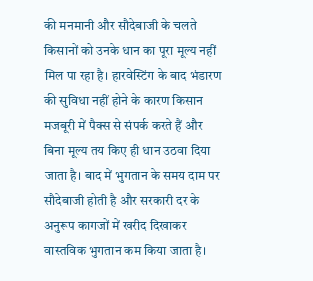की मनमानी और सौदेबाजी के चलते किसानों को उनके धान का पूरा मूल्य नहीं मिल पा रहा है। हारवेस्टिंग के बाद भंडारण की सुविधा नहीं होने के कारण किसान मजबूरी में पैक्स से संपर्क करते हैं और बिना मूल्य तय किए ही धान उठवा दिया जाता है। बाद में भुगतान के समय दाम पर सौदेबाजी होती है और सरकारी दर के अनुरूप कागजों में खरीद दिखाकर वास्तविक भुगतान कम किया जाता है।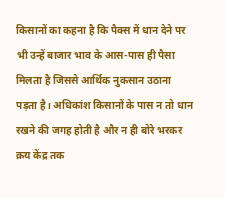किसानों का कहना है कि पैक्स में धान देने पर भी उन्हें बाजार भाव के आस-पास ही पैसा मिलता है जिससे आर्थिक नुकसान उठाना पड़ता है। अधिकांश किसानों के पास न तो धान रखने की जगह होती है और न ही बोरे भरकर क्रय केंद्र तक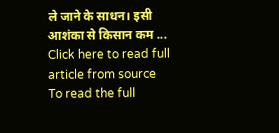ले जाने के साधन। इसी आशंका से किसान कम ...
Click here to read full article from source
To read the full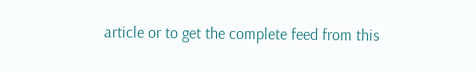article or to get the complete feed from this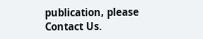publication, please
Contact Us.